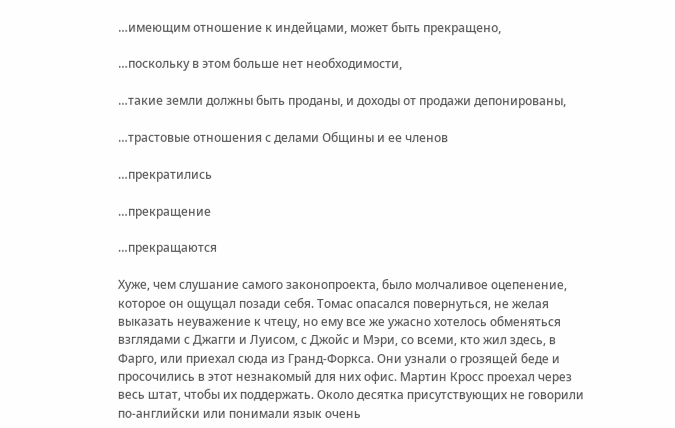…имеющим отношение к индейцами, может быть прекращено,

…поскольку в этом больше нет необходимости,

…такие земли должны быть проданы, и доходы от продажи депонированы,

…трастовые отношения с делами Общины и ее членов

…прекратились

…прекращение

…прекращаются

Хуже, чем слушание самого законопроекта, было молчаливое оцепенение, которое он ощущал позади себя. Томас опасался повернуться, не желая выказать неуважение к чтецу, но ему все же ужасно хотелось обменяться взглядами с Джагги и Луисом, с Джойс и Мэри, со всеми, кто жил здесь, в Фарго, или приехал сюда из Гранд-Форкса. Они узнали о грозящей беде и просочились в этот незнакомый для них офис. Мартин Кросс проехал через весь штат, чтобы их поддержать. Около десятка присутствующих не говорили по-английски или понимали язык очень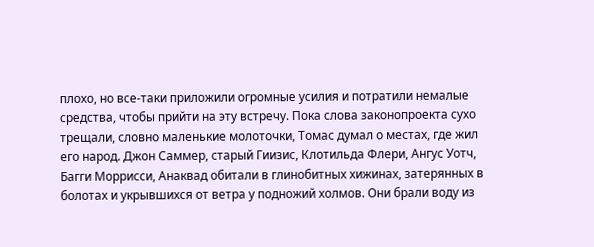плохо, но все-таки приложили огромные усилия и потратили немалые средства, чтобы прийти на эту встречу. Пока слова законопроекта сухо трещали, словно маленькие молоточки, Томас думал о местах, где жил его народ. Джон Саммер, старый Гиизис, Клотильда Флери, Ангус Уотч, Багги Моррисси, Анаквад обитали в глинобитных хижинах, затерянных в болотах и укрывшихся от ветра у подножий холмов. Они брали воду из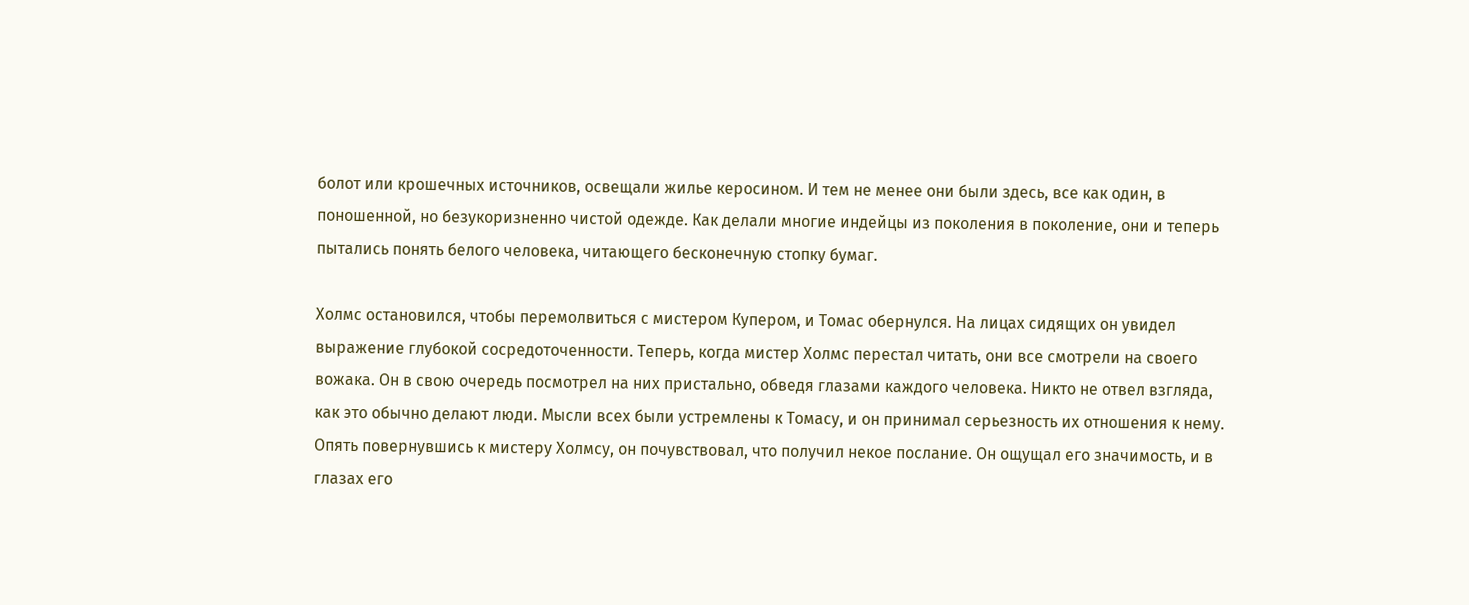болот или крошечных источников, освещали жилье керосином. И тем не менее они были здесь, все как один, в поношенной, но безукоризненно чистой одежде. Как делали многие индейцы из поколения в поколение, они и теперь пытались понять белого человека, читающего бесконечную стопку бумаг.

Холмс остановился, чтобы перемолвиться с мистером Купером, и Томас обернулся. На лицах сидящих он увидел выражение глубокой сосредоточенности. Теперь, когда мистер Холмс перестал читать, они все смотрели на своего вожака. Он в свою очередь посмотрел на них пристально, обведя глазами каждого человека. Никто не отвел взгляда, как это обычно делают люди. Мысли всех были устремлены к Томасу, и он принимал серьезность их отношения к нему. Опять повернувшись к мистеру Холмсу, он почувствовал, что получил некое послание. Он ощущал его значимость, и в глазах его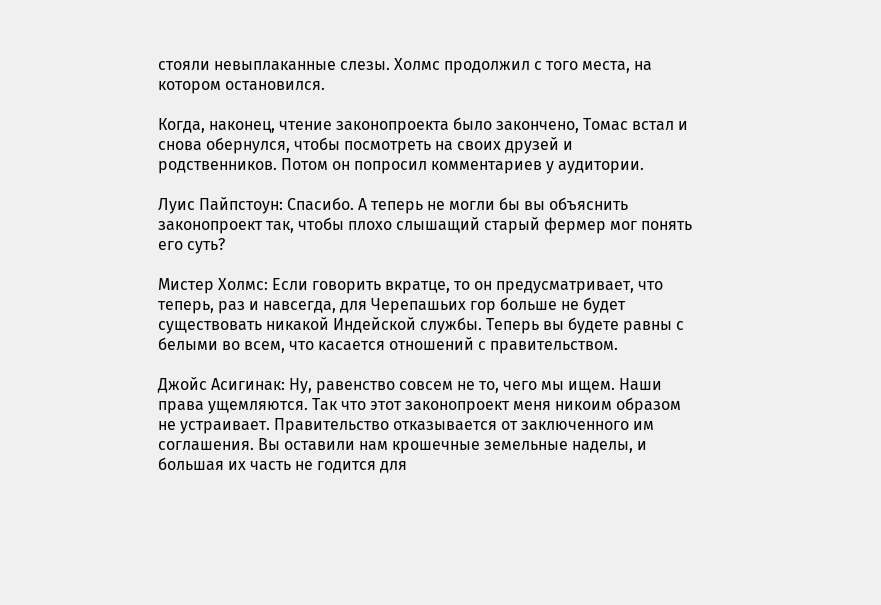стояли невыплаканные слезы. Холмс продолжил с того места, на котором остановился.

Когда, наконец, чтение законопроекта было закончено, Томас встал и снова обернулся, чтобы посмотреть на своих друзей и родственников. Потом он попросил комментариев у аудитории.

Луис Пайпстоун: Спасибо. А теперь не могли бы вы объяснить законопроект так, чтобы плохо слышащий старый фермер мог понять его суть?

Мистер Холмс: Если говорить вкратце, то он предусматривает, что теперь, раз и навсегда, для Черепашьих гор больше не будет существовать никакой Индейской службы. Теперь вы будете равны с белыми во всем, что касается отношений с правительством.

Джойс Асигинак: Ну, равенство совсем не то, чего мы ищем. Наши права ущемляются. Так что этот законопроект меня никоим образом не устраивает. Правительство отказывается от заключенного им соглашения. Вы оставили нам крошечные земельные наделы, и большая их часть не годится для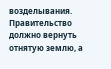возделывания. Правительство должно вернуть отнятую землю, а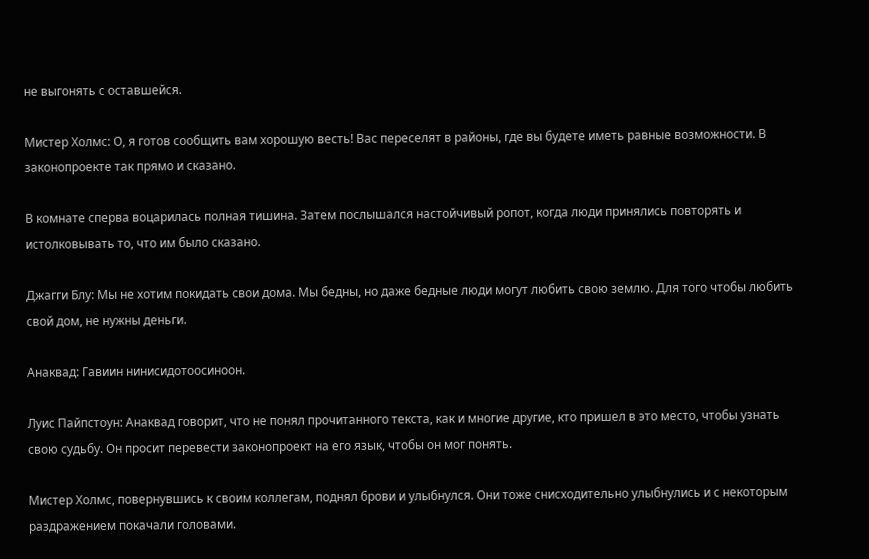не выгонять с оставшейся.

Мистер Холмс: О, я готов сообщить вам хорошую весть! Вас переселят в районы, где вы будете иметь равные возможности. В законопроекте так прямо и сказано.

В комнате сперва воцарилась полная тишина. Затем послышался настойчивый ропот, когда люди принялись повторять и истолковывать то, что им было сказано.

Джагги Блу: Мы не хотим покидать свои дома. Мы бедны, но даже бедные люди могут любить свою землю. Для того чтобы любить свой дом, не нужны деньги.

Анаквад: Гавиин нинисидотоосиноон.

Луис Пайпстоун: Анаквад говорит, что не понял прочитанного текста, как и многие другие, кто пришел в это место, чтобы узнать свою судьбу. Он просит перевести законопроект на его язык, чтобы он мог понять.

Мистер Холмс, повернувшись к своим коллегам, поднял брови и улыбнулся. Они тоже снисходительно улыбнулись и с некоторым раздражением покачали головами.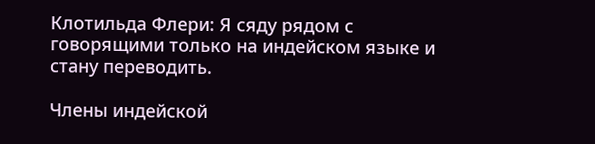Клотильда Флери: Я сяду рядом с говорящими только на индейском языке и стану переводить.

Члены индейской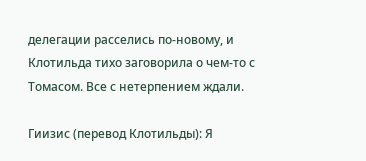делегации расселись по-новому, и Клотильда тихо заговорила о чем-то с Томасом. Все с нетерпением ждали.

Гиизис (перевод Клотильды): Я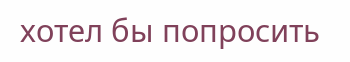хотел бы попросить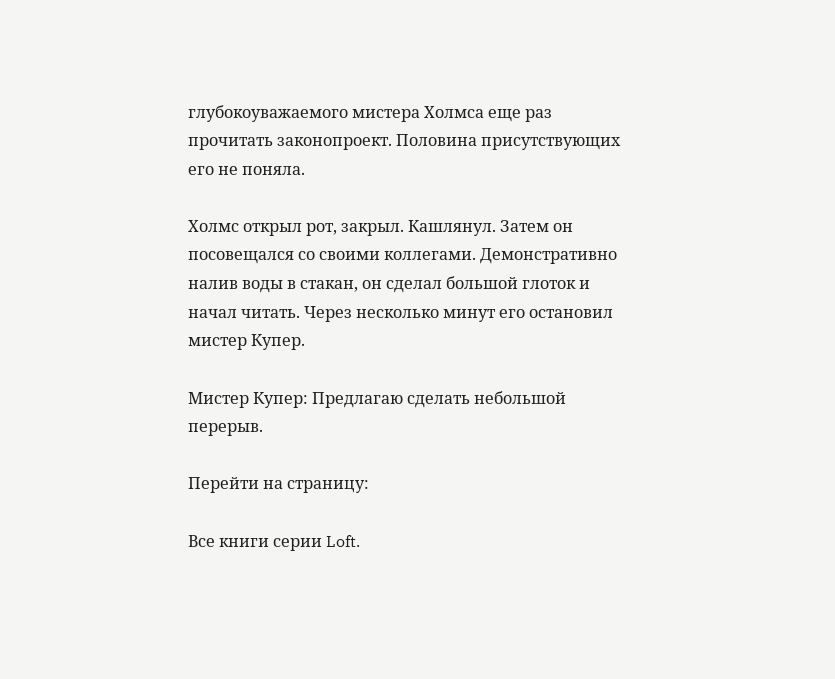глубокоуважаемого мистера Холмса еще раз прочитать законопроект. Половина присутствующих его не поняла.

Холмс открыл рот, закрыл. Кашлянул. Затем он посовещался со своими коллегами. Демонстративно налив воды в стакан, он сделал большой глоток и начал читать. Через несколько минут его остановил мистер Купер.

Мистер Купер: Предлагаю сделать небольшой перерыв.

Перейти на страницу:

Все книги серии Loft.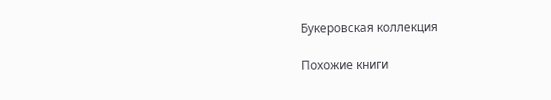Букеровская коллекция

Похожие книги